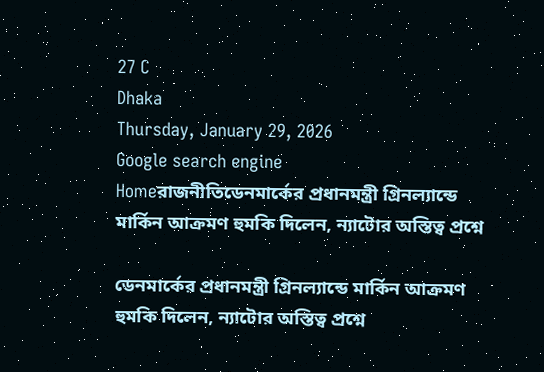27 C
Dhaka
Thursday, January 29, 2026
Google search engine
Homeরাজনীতিডেনমার্কের প্রধানমন্ত্রী গ্রিনল্যান্ডে মার্কিন আক্রমণ হুমকি দিলেন, ন্যাটোর অস্তিত্ব প্রশ্নে

ডেনমার্কের প্রধানমন্ত্রী গ্রিনল্যান্ডে মার্কিন আক্রমণ হুমকি দিলেন, ন্যাটোর অস্তিত্ব প্রশ্নে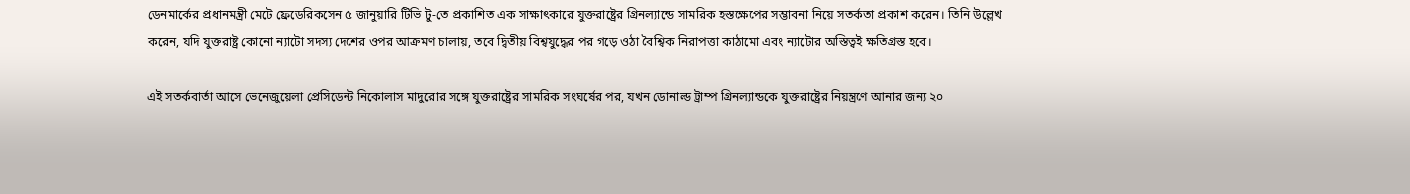ডেনমার্কের প্রধানমন্ত্রী মেটে ফ্রেডেরিকসেন ৫ জানুয়ারি টিভি টু-তে প্রকাশিত এক সাক্ষাৎকারে যুক্তরাষ্ট্রের গ্রিনল্যান্ডে সামরিক হস্তক্ষেপের সম্ভাবনা নিয়ে সতর্কতা প্রকাশ করেন। তিনি উল্লেখ করেন, যদি যুক্তরাষ্ট্র কোনো ন্যাটো সদস্য দেশের ওপর আক্রমণ চালায়, তবে দ্বিতীয় বিশ্বযুদ্ধের পর গড়ে ওঠা বৈশ্বিক নিরাপত্তা কাঠামো এবং ন্যাটোর অস্তিত্বই ক্ষতিগ্রস্ত হবে।

এই সতর্কবার্তা আসে ভেনেজুয়েলা প্রেসিডেন্ট নিকোলাস মাদুরোর সঙ্গে যুক্তরাষ্ট্রের সামরিক সংঘর্ষের পর, যখন ডোনাল্ড ট্রাম্প গ্রিনল্যান্ডকে যুক্তরাষ্ট্রের নিয়ন্ত্রণে আনার জন্য ২০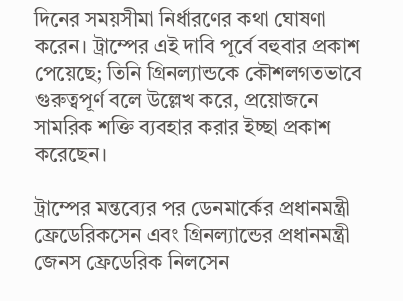দিনের সময়সীমা নির্ধারণের কথা ঘোষণা করেন। ট্রাম্পের এই দাবি পূর্বে বহুবার প্রকাশ পেয়েছে; তিনি গ্রিনল্যান্ডকে কৌশলগতভাবে গুরুত্বপূর্ণ বলে উল্লেখ করে, প্রয়োজনে সামরিক শক্তি ব্যবহার করার ইচ্ছা প্রকাশ করেছেন।

ট্রাম্পের মন্তব্যের পর ডেনমার্কের প্রধানমন্ত্রী ফ্রেডেরিকসেন এবং গ্রিনল্যান্ডের প্রধানমন্ত্রী জেনস ফ্রেডেরিক নিলসেন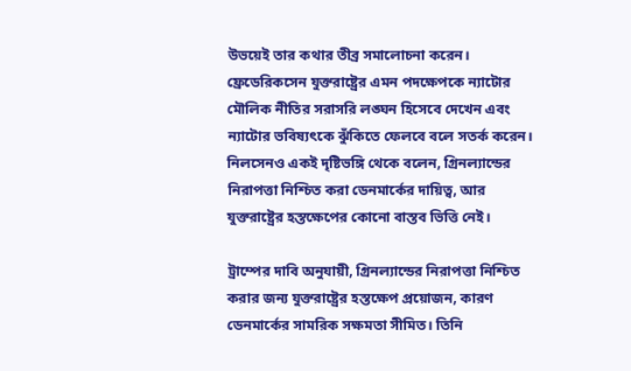উভয়েই তার কথার তীব্র সমালোচনা করেন। ফ্রেডেরিকসেন যুক্তরাষ্ট্রের এমন পদক্ষেপকে ন্যাটোর মৌলিক নীতির সরাসরি লঙ্ঘন হিসেবে দেখেন এবং ন্যাটোর ভবিষ্যৎকে ঝুঁকিতে ফেলবে বলে সতর্ক করেন। নিলসেনও একই দৃষ্টিভঙ্গি থেকে বলেন, গ্রিনল্যান্ডের নিরাপত্তা নিশ্চিত করা ডেনমার্কের দায়িত্ব, আর যুক্তরাষ্ট্রের হস্তক্ষেপের কোনো বাস্তব ভিত্তি নেই।

ট্রাম্পের দাবি অনুযায়ী, গ্রিনল্যান্ডের নিরাপত্তা নিশ্চিত করার জন্য যুক্তরাষ্ট্রের হস্তক্ষেপ প্রয়োজন, কারণ ডেনমার্কের সামরিক সক্ষমতা সীমিত। তিনি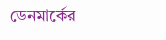ডেনমার্কের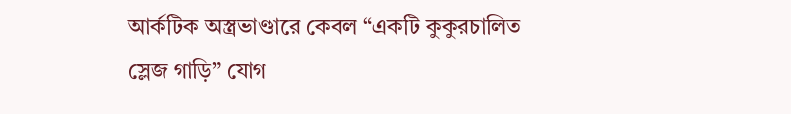আর্কটিক অস্ত্রভাণ্ডারে কেবল “একটি কুকুরচালিত স্লেজ গাড়ি” যোগ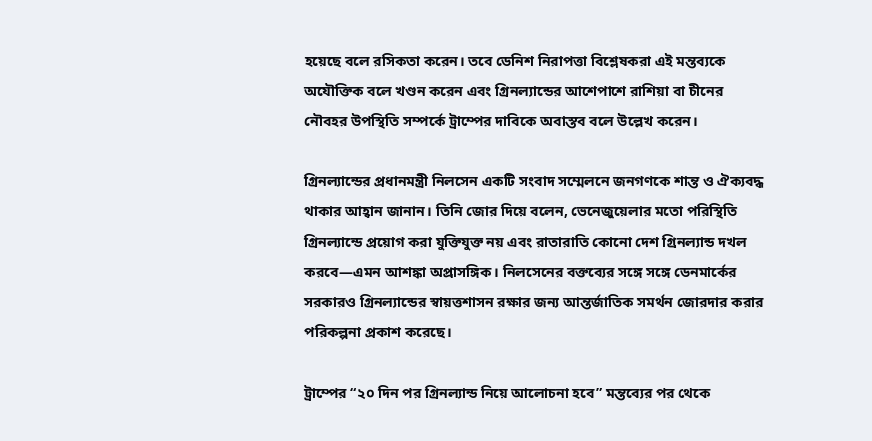হয়েছে বলে রসিকতা করেন। তবে ডেনিশ নিরাপত্তা বিশ্লেষকরা এই মন্তব্যকে অযৌক্তিক বলে খণ্ডন করেন এবং গ্রিনল্যান্ডের আশেপাশে রাশিয়া বা চীনের নৌবহর উপস্থিতি সম্পর্কে ট্রাম্পের দাবিকে অবাস্তব বলে উল্লেখ করেন।

গ্রিনল্যান্ডের প্রধানমন্ত্রী নিলসেন একটি সংবাদ সম্মেলনে জনগণকে শান্ত ও ঐক্যবদ্ধ থাকার আহ্বান জানান। তিনি জোর দিয়ে বলেন, ভেনেজুয়েলার মতো পরিস্থিতি গ্রিনল্যান্ডে প্রয়োগ করা যুক্তিযুক্ত নয় এবং রাতারাতি কোনো দেশ গ্রিনল্যান্ড দখল করবে—এমন আশঙ্কা অপ্রাসঙ্গিক। নিলসেনের বক্তব্যের সঙ্গে সঙ্গে ডেনমার্কের সরকারও গ্রিনল্যান্ডের স্বায়ত্তশাসন রক্ষার জন্য আন্তর্জাতিক সমর্থন জোরদার করার পরিকল্পনা প্রকাশ করেছে।

ট্রাম্পের “২০ দিন পর গ্রিনল্যান্ড নিয়ে আলোচনা হবে” মন্তব্যের পর থেকে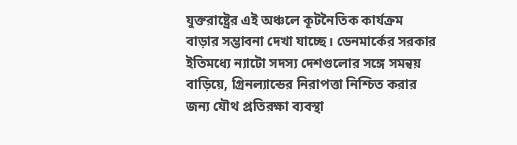যুক্তরাষ্ট্রের এই অঞ্চলে কূটনৈতিক কার্যক্রম বাড়ার সম্ভাবনা দেখা যাচ্ছে। ডেনমার্কের সরকার ইতিমধ্যে ন্যাটো সদস্য দেশগুলোর সঙ্গে সমন্বয় বাড়িয়ে, গ্রিনল্যান্ডের নিরাপত্তা নিশ্চিত করার জন্য যৌথ প্রতিরক্ষা ব্যবস্থা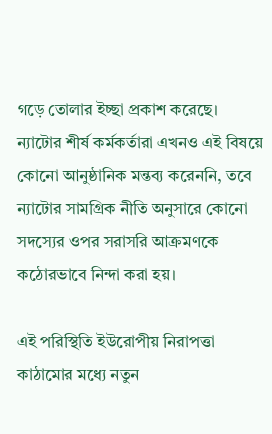গড়ে তোলার ইচ্ছা প্রকাশ করেছে। ন্যাটোর শীর্ষ কর্মকর্তারা এখনও এই বিষয়ে কোনো আনুষ্ঠানিক মন্তব্য করেননি, তবে ন্যাটোর সামগ্রিক নীতি অনুসারে কোনো সদস্যের ওপর সরাসরি আক্রমণকে কঠোরভাবে নিন্দা করা হয়।

এই পরিস্থিতি ইউরোপীয় নিরাপত্তা কাঠামোর মধ্যে নতুন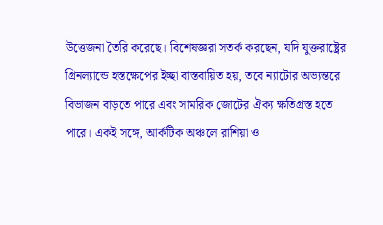উত্তেজনা তৈরি করেছে। বিশেষজ্ঞরা সতর্ক করছেন, যদি যুক্তরাষ্ট্রের গ্রিনল্যান্ডে হস্তক্ষেপের ইচ্ছা বাস্তবায়িত হয়, তবে ন্যাটোর অভ্যন্তরে বিভাজন বাড়তে পারে এবং সামরিক জোটের ঐক্য ক্ষতিগ্রস্ত হতে পারে। একই সঙ্গে, আর্কটিক অঞ্চলে রাশিয়া ও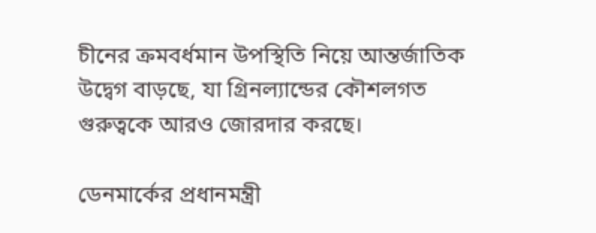চীনের ক্রমবর্ধমান উপস্থিতি নিয়ে আন্তর্জাতিক উদ্বেগ বাড়ছে, যা গ্রিনল্যান্ডের কৌশলগত গুরুত্বকে আরও জোরদার করছে।

ডেনমার্কের প্রধানমন্ত্রী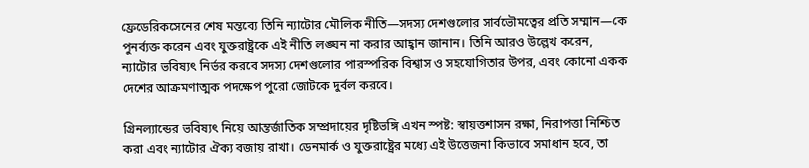ফ্রেডেরিকসেনের শেষ মন্তব্যে তিনি ন্যাটোর মৌলিক নীতি—সদস্য দেশগুলোর সার্বভৌমত্বের প্রতি সম্মান—কে পুনর্ব্যক্ত করেন এবং যুক্তরাষ্ট্রকে এই নীতি লঙ্ঘন না করার আহ্বান জানান। তিনি আরও উল্লেখ করেন, ন্যাটোর ভবিষ্যৎ নির্ভর করবে সদস্য দেশগুলোর পারস্পরিক বিশ্বাস ও সহযোগিতার উপর, এবং কোনো একক দেশের আক্রমণাত্মক পদক্ষেপ পুরো জোটকে দুর্বল করবে।

গ্রিনল্যান্ডের ভবিষ্যৎ নিয়ে আন্তর্জাতিক সম্প্রদায়ের দৃষ্টিভঙ্গি এখন স্পষ্ট: স্বায়ত্তশাসন রক্ষা, নিরাপত্তা নিশ্চিত করা এবং ন্যাটোর ঐক্য বজায় রাখা। ডেনমার্ক ও যুক্তরাষ্ট্রের মধ্যে এই উত্তেজনা কিভাবে সমাধান হবে, তা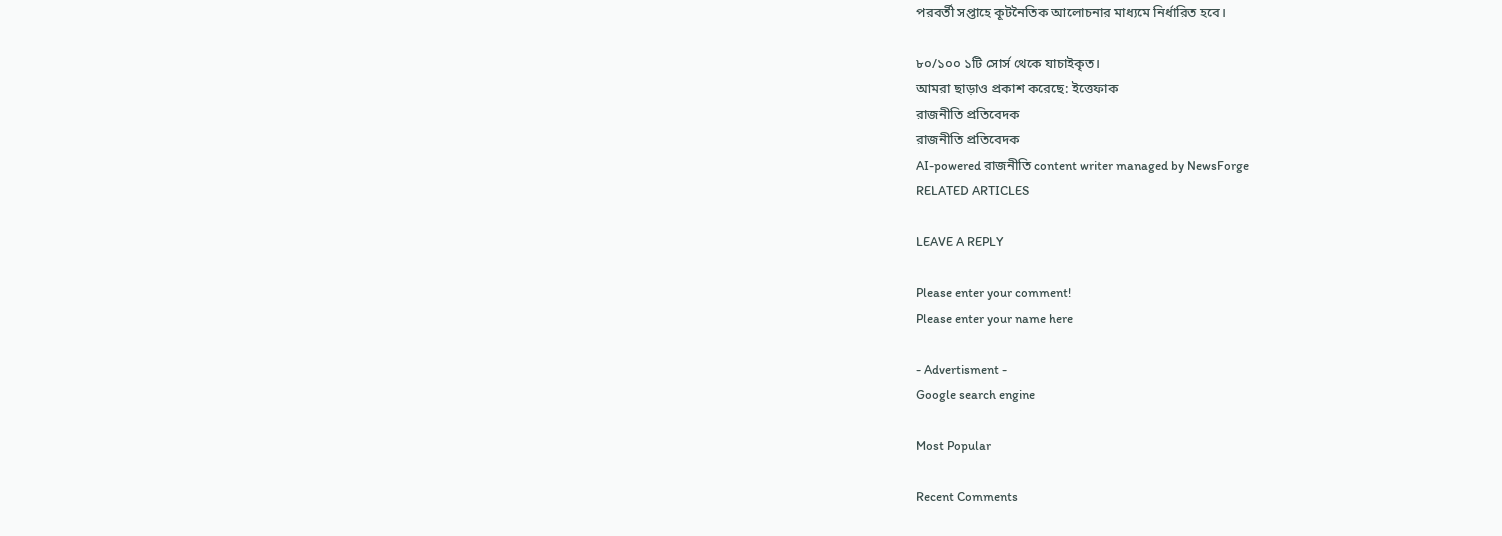পরবর্তী সপ্তাহে কূটনৈতিক আলোচনার মাধ্যমে নির্ধারিত হবে।

৮০/১০০ ১টি সোর্স থেকে যাচাইকৃত।
আমরা ছাড়াও প্রকাশ করেছে: ইত্তেফাক
রাজনীতি প্রতিবেদক
রাজনীতি প্রতিবেদক
AI-powered রাজনীতি content writer managed by NewsForge
RELATED ARTICLES

LEAVE A REPLY

Please enter your comment!
Please enter your name here

- Advertisment -
Google search engine

Most Popular

Recent Comments